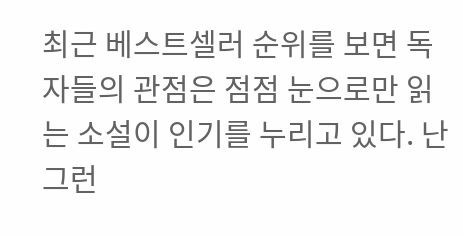최근 베스트셀러 순위를 보면 독자들의 관점은 점점 눈으로만 읽는 소설이 인기를 누리고 있다. 난 그런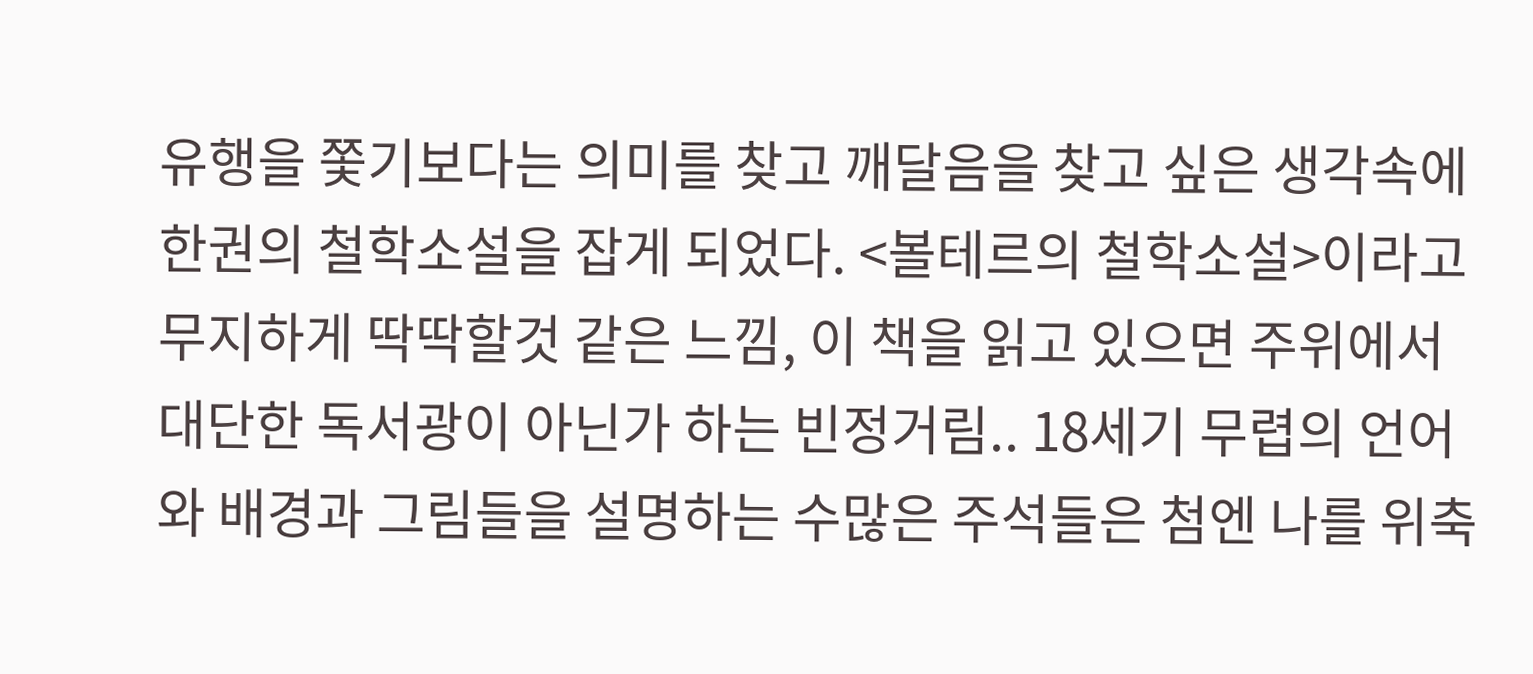유행을 쫓기보다는 의미를 찾고 깨달음을 찾고 싶은 생각속에 한권의 철학소설을 잡게 되었다. <볼테르의 철학소설>이라고 무지하게 딱딱할것 같은 느낌, 이 책을 읽고 있으면 주위에서 대단한 독서광이 아닌가 하는 빈정거림.. 18세기 무렵의 언어와 배경과 그림들을 설명하는 수많은 주석들은 첨엔 나를 위축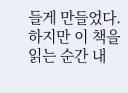들게 만들었다. 하지만 이 책을 읽는 순간 내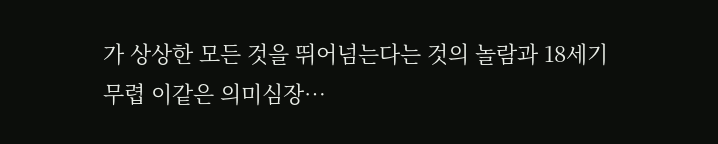가 상상한 모든 것을 뛰어넘는다는 것의 놀람과 18세기무렵 이같은 의미심장…